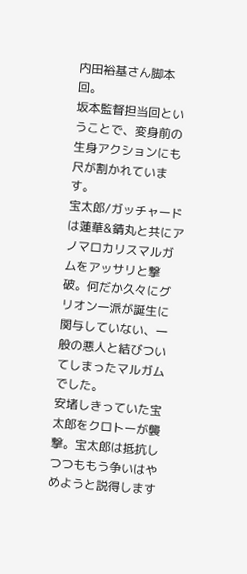内田裕基さん脚本回。
坂本監督担当回ということで、変身前の生身アクションにも尺が割かれています。
宝太郎/ガッチャードは蓮華&錆丸と共にアノマロカリスマルガムをアッサリと撃破。何だか久々にグリオン一派が誕生に関与していない、一般の悪人と結びついてしまったマルガムでした。
安堵しきっていた宝太郎をクロトーが襲撃。宝太郎は抵抗しつつももう争いはやめようと説得します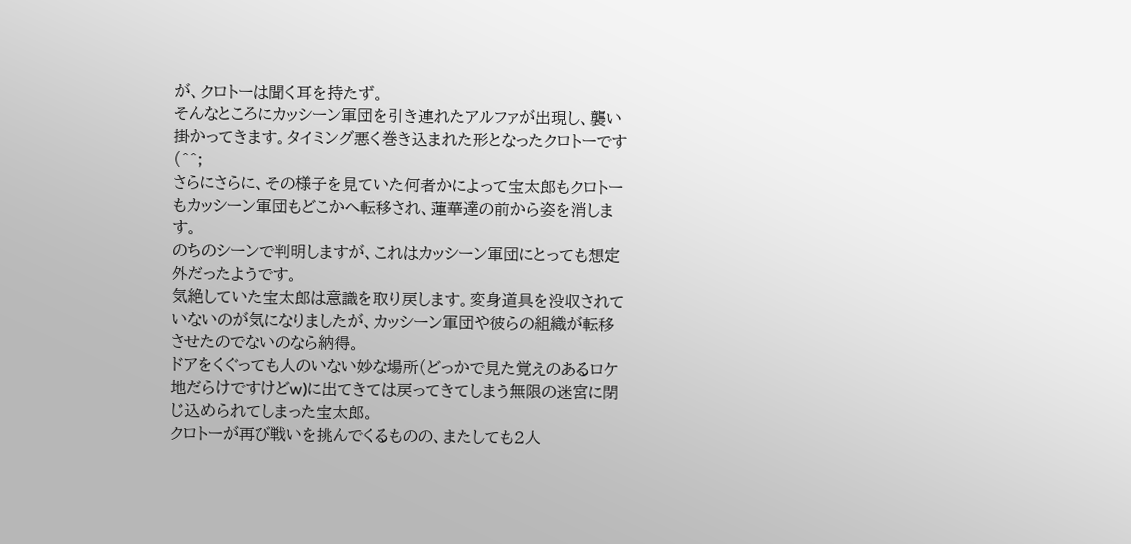が、クロトーは聞く耳を持たず。
そんなところにカッシーン軍団を引き連れたアルファが出現し、襲い掛かってきます。タイミング悪く巻き込まれた形となったクロトーです(^^;
さらにさらに、その様子を見ていた何者かによって宝太郎もクロトーもカッシーン軍団もどこかへ転移され、蓮華達の前から姿を消します。
のちのシーンで判明しますが、これはカッシーン軍団にとっても想定外だったようです。
気絶していた宝太郎は意識を取り戻します。変身道具を没収されていないのが気になりましたが、カッシーン軍団や彼らの組織が転移させたのでないのなら納得。
ドアをくぐっても人のいない妙な場所(どっかで見た覚えのあるロケ地だらけですけどw)に出てきては戻ってきてしまう無限の迷宮に閉じ込められてしまった宝太郎。
クロトーが再び戦いを挑んでくるものの、またしても2人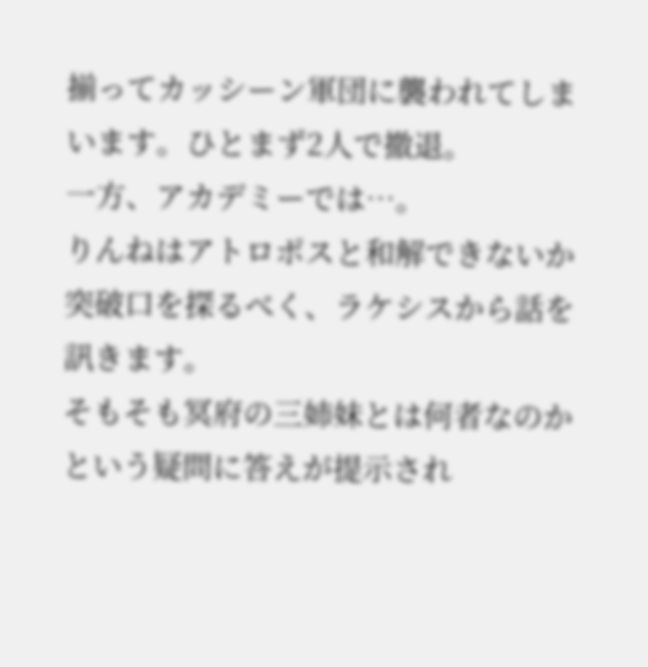揃ってカッシーン軍団に襲われてしまいます。ひとまず2人で撤退。
一方、アカデミーでは…。
りんねはアトロポスと和解できないか突破口を探るべく、ラケシスから話を訊きます。
そもそも冥府の三姉妹とは何者なのかという疑問に答えが提示され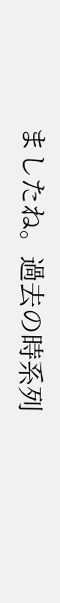ましたね。過去の時系列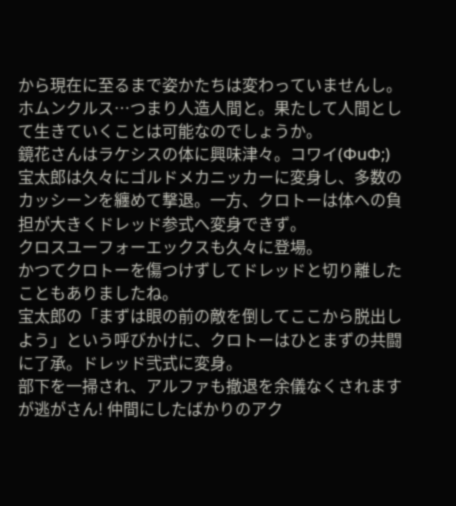から現在に至るまで姿かたちは変わっていませんし。
ホムンクルス…つまり人造人間と。果たして人間として生きていくことは可能なのでしょうか。
鏡花さんはラケシスの体に興味津々。コワイ(ΦuΦ;)
宝太郎は久々にゴルドメカニッカーに変身し、多数のカッシーンを纏めて撃退。一方、クロトーは体への負担が大きくドレッド参式へ変身できず。
クロスユーフォーエックスも久々に登場。
かつてクロトーを傷つけずしてドレッドと切り離したこともありましたね。
宝太郎の「まずは眼の前の敵を倒してここから脱出しよう」という呼びかけに、クロトーはひとまずの共闘に了承。ドレッド弐式に変身。
部下を一掃され、アルファも撤退を余儀なくされますが逃がさん! 仲間にしたばかりのアク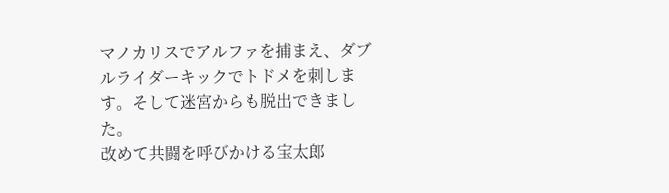マノカリスでアルファを捕まえ、ダブルライダーキックでトドメを刺します。そして迷宮からも脱出できました。
改めて共闘を呼びかける宝太郎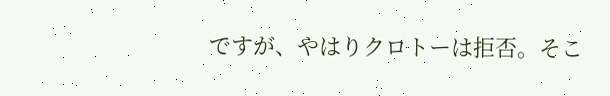ですが、やはりクロトーは拒否。そこ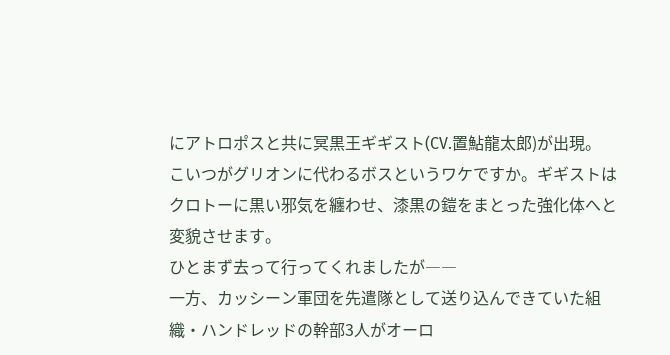にアトロポスと共に冥黒王ギギスト(CV.置鮎龍太郎)が出現。
こいつがグリオンに代わるボスというワケですか。ギギストはクロトーに黒い邪気を纏わせ、漆黒の鎧をまとった強化体へと変貌させます。
ひとまず去って行ってくれましたが――
一方、カッシーン軍団を先遣隊として送り込んできていた組織・ハンドレッドの幹部3人がオーロ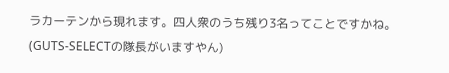ラカーテンから現れます。四人衆のうち残り3名ってことですかね。(GUTS-SELECTの隊長がいますやん)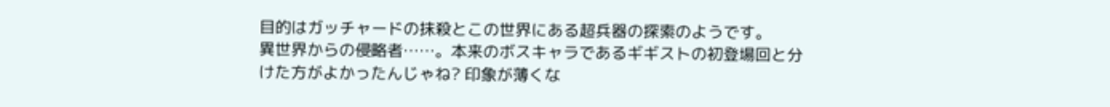目的はガッチャードの抹殺とこの世界にある超兵器の探索のようです。
異世界からの侵略者……。本来のボスキャラであるギギストの初登場回と分けた方がよかったんじゃね? 印象が薄くな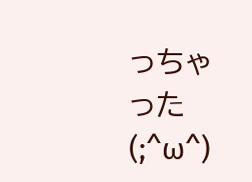っちゃった(;^ω^)